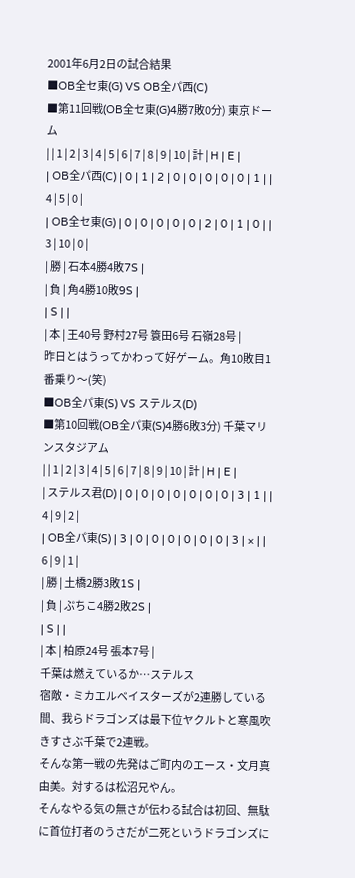2001年6月2日の試合結果
■OB全セ東(G) VS OB全パ西(C)
■第11回戦(OB全セ東(G)4勝7敗0分) 東京ドーム
| | 1 | 2 | 3 | 4 | 5 | 6 | 7 | 8 | 9 | 10 | 計 | H | E |
| OB全パ西(C) | 0 | 1 | 2 | 0 | 0 | 0 | 0 | 0 | 1 | | 4 | 5 | 0 |
| OB全セ東(G) | 0 | 0 | 0 | 0 | 0 | 2 | 0 | 1 | 0 | | 3 | 10 | 0 |
| 勝 | 石本4勝4敗7S |
| 負 | 角4勝10敗9S |
| S | |
| 本 | 王40号 野村27号 簑田6号 石嶺28号 |
昨日とはうってかわって好ゲーム。角10敗目1番乗り〜(笑)
■OB全パ東(S) VS ステルス(D)
■第10回戦(OB全パ東(S)4勝6敗3分) 千葉マリンスタジアム
| | 1 | 2 | 3 | 4 | 5 | 6 | 7 | 8 | 9 | 10 | 計 | H | E |
| ステルス君(D) | 0 | 0 | 0 | 0 | 0 | 0 | 0 | 3 | 1 | | 4 | 9 | 2 |
| OB全パ東(S) | 3 | 0 | 0 | 0 | 0 | 0 | 0 | 3 | × | | 6 | 9 | 1 |
| 勝 | 土橋2勝3敗1S |
| 負 | ぷちこ4勝2敗2S |
| S | |
| 本 | 柏原24号 張本7号 |
千葉は燃えているか…ステルス
宿敵・ミカエルベイスターズが2連勝している間、我らドラゴンズは最下位ヤクルトと寒風吹きすさぶ千葉で2連戦。
そんな第一戦の先発はご町内のエース・文月真由美。対するは松沼兄やん。
そんなやる気の無さが伝わる試合は初回、無駄に首位打者のうさだが二死というドラゴンズに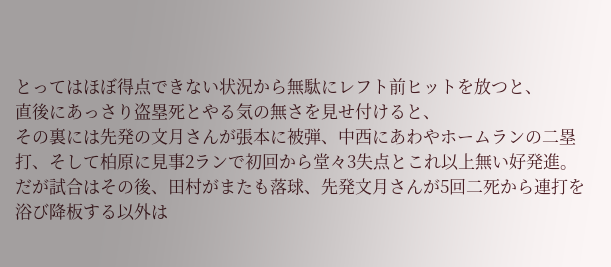とってはほぼ得点できない状況から無駄にレフト前ヒットを放つと、
直後にあっさり盗塁死とやる気の無さを見せ付けると、
その裏には先発の文月さんが張本に被弾、中西にあわやホームランの二塁打、そして柏原に見事2ランで初回から堂々3失点とこれ以上無い好発進。
だが試合はその後、田村がまたも落球、先発文月さんが5回二死から連打を浴び降板する以外は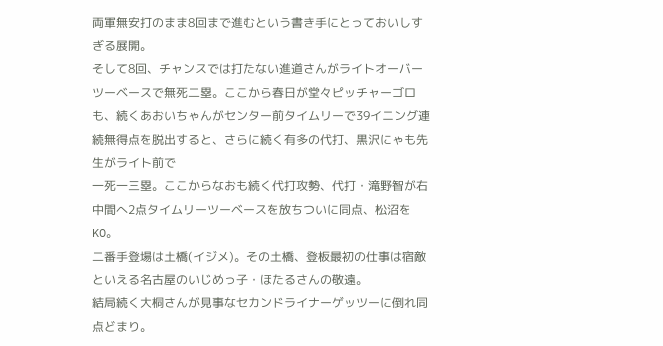両軍無安打のまま8回まで進むという書き手にとっておいしすぎる展開。
そして8回、チャンスでは打たない進道さんがライトオーバーツーベースで無死二塁。ここから春日が堂々ピッチャーゴロも、続くあおいちゃんがセンター前タイムリーで39イニング連続無得点を脱出すると、さらに続く有多の代打、黒沢にゃも先生がライト前で
一死一三塁。ここからなおも続く代打攻勢、代打・滝野智が右中間へ2点タイムリーツーベースを放ちついに同点、松沼をKO。
二番手登場は土橋(イジメ)。その土橋、登板最初の仕事は宿敵といえる名古屋のいじめっ子・ほたるさんの敬遠。
結局続く大桐さんが見事なセカンドライナーゲッツーに倒れ同点どまり。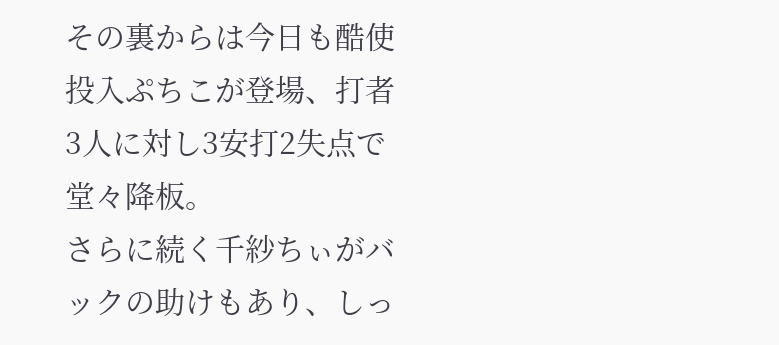その裏からは今日も酷使投入ぷちこが登場、打者3人に対し3安打2失点で堂々降板。
さらに続く千紗ちぃがバックの助けもあり、しっ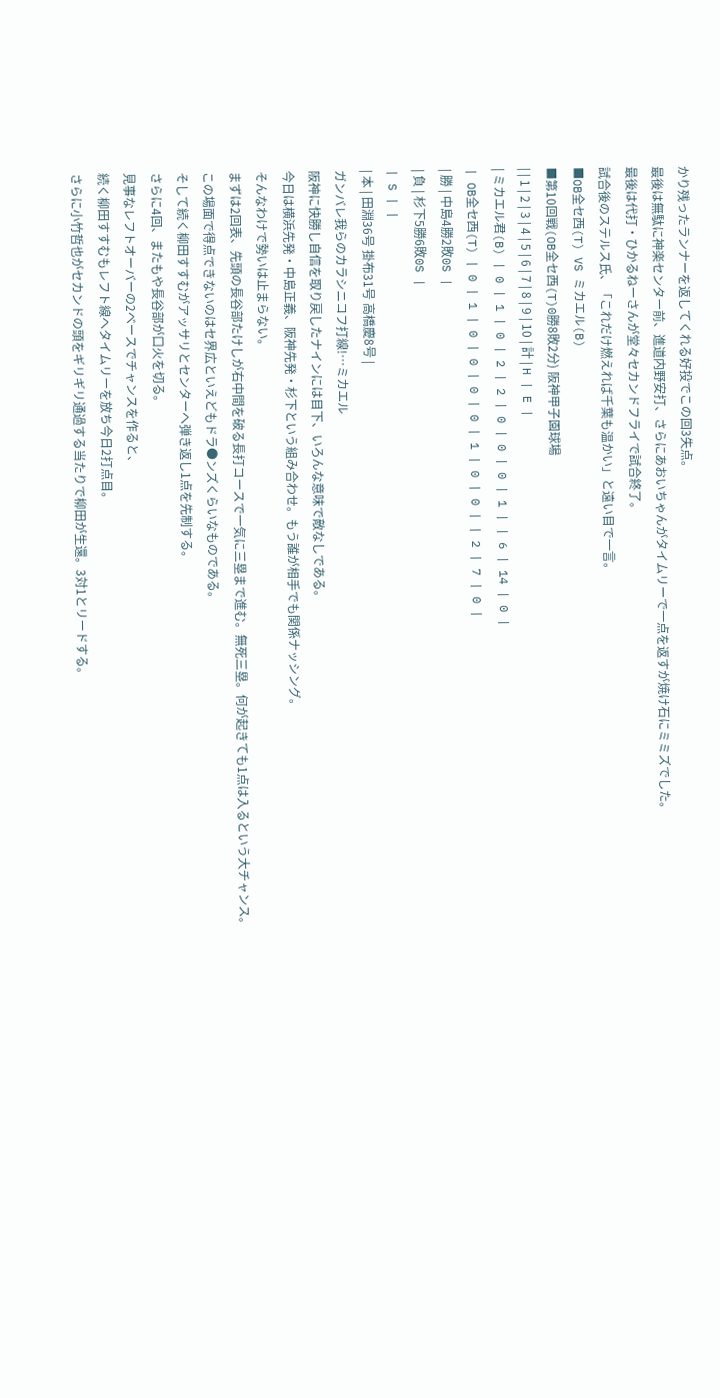かり残ったランナーを返してくれる好投でこの回3失点。
最後は無駄に神楽センター前、進道内野安打、さらにあおいちゃんがタイムリーで一点を返すが焼け石にミミズでした。
最後は代打・ひかるねーさんが堂々セカンドフライで試合終了。
試合後のステルス氏、「これだけ燃えれば千葉も温かい」と遠い目で一言。
■OB全セ西(T) VS ミカエル(B)
■第10回戦(OB全セ西(T)0勝8敗2分) 阪神甲子園球場
| | 1 | 2 | 3 | 4 | 5 | 6 | 7 | 8 | 9 | 10 | 計 | H | E |
| ミカエル君(B) | 0 | 1 | 0 | 2 | 2 | 0 | 0 | 0 | 1 | | 6 | 14 | 0 |
| OB全セ西(T) | 0 | 1 | 0 | 0 | 0 | 0 | 1 | 0 | 0 | | 2 | 7 | 0 |
| 勝 | 中島4勝2敗0S |
| 負 | 杉下5勝6敗0S |
| S | |
| 本 | 田淵36号 掛布31号 高橋慶8号 |
ガンバレ我らのカラシニコフ打線!…ミカエル
阪神に快勝し自信を取り戻したナインには目下、いろんな意味で敵なしである。
今日は横浜先発・中島正義、阪神先発・杉下という組み合わせ。もう誰が相手でも関係ナッシング。
そんなわけで勢いは止まらない。
まずは2回表、先頭の長谷部たけしが右中間を破る長打コースで一気に三塁まで進む。無死三塁。何が起きても1点は入るという大チャンス。
この場面で得点できないのはセ界広といえどもドラ●ンズくらいなものである。
そして続く柳田すすむがアッサリとセンターへ弾き返し1点を先制する。
さらに4回、またもや長谷部が口火を切る。
見事なレフトオーバーの2ベースでチャンスを作ると、
続く柳田すすむもレフト線へタイムリーを放ち今日2打点目。
さらに小竹哲也がセカンドの頭をギリギリ通過する当たりで柳田が生還。3対1とリードする。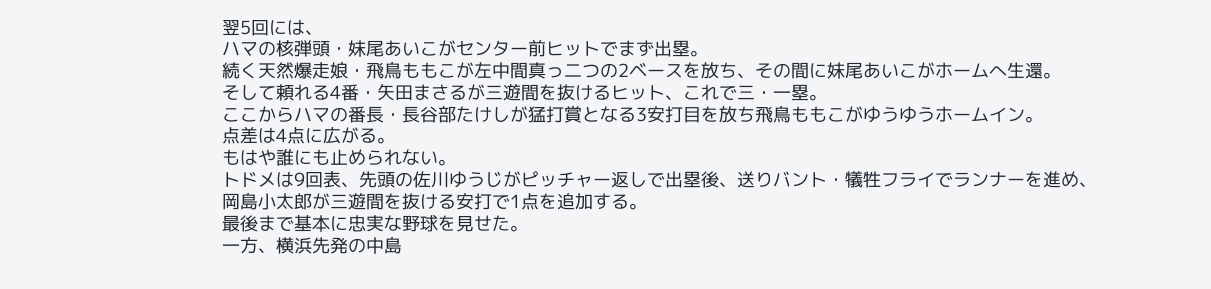翌5回には、
ハマの核弾頭・妹尾あいこがセンター前ヒットでまず出塁。
続く天然爆走娘・飛鳥ももこが左中間真っ二つの2ベースを放ち、その間に妹尾あいこがホームへ生還。
そして頼れる4番・矢田まさるが三遊間を抜けるヒット、これで三・一塁。
ここからハマの番長・長谷部たけしが猛打賞となる3安打目を放ち飛鳥ももこがゆうゆうホームイン。
点差は4点に広がる。
もはや誰にも止められない。
トドメは9回表、先頭の佐川ゆうじがピッチャー返しで出塁後、送りバント・犠牲フライでランナーを進め、
岡島小太郎が三遊間を抜ける安打で1点を追加する。
最後まで基本に忠実な野球を見せた。
一方、横浜先発の中島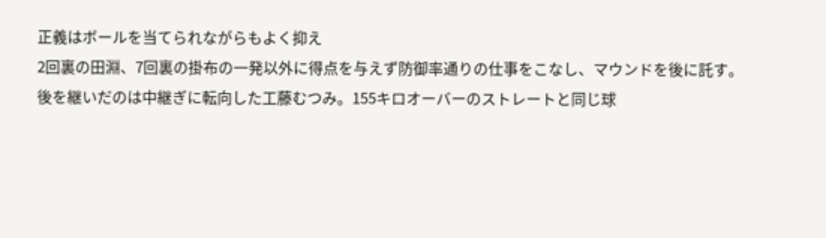正義はボールを当てられながらもよく抑え
2回裏の田淵、7回裏の掛布の一発以外に得点を与えず防御率通りの仕事をこなし、マウンドを後に託す。
後を継いだのは中継ぎに転向した工藤むつみ。155キロオーバーのストレートと同じ球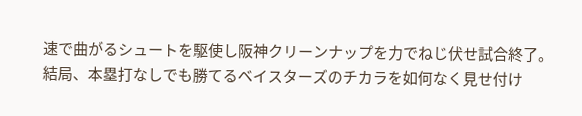速で曲がるシュートを駆使し阪神クリーンナップを力でねじ伏せ試合終了。
結局、本塁打なしでも勝てるベイスターズのチカラを如何なく見せ付け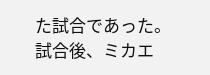た試合であった。
試合後、ミカエ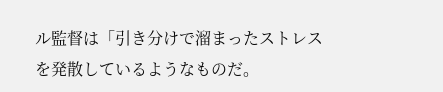ル監督は「引き分けで溜まったストレスを発散しているようなものだ。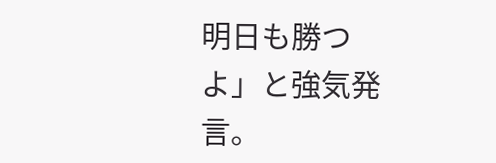明日も勝つよ」と強気発言。